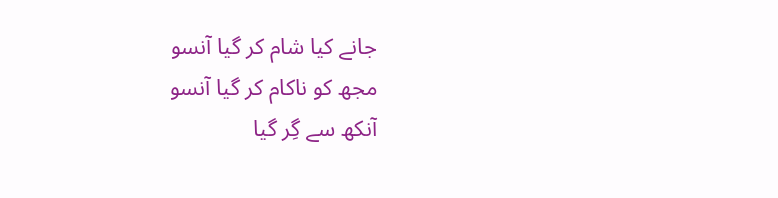جانے کیا شام کر گیا آنسو
مجھ کو ناکام کر گیا آنسو
آنکھ سے گِر گیا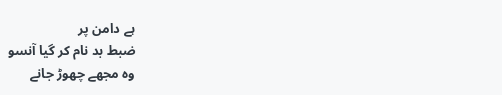ہے دامن پر
ضبط بد نام کر گیا آنسو
وہ مجھے چھوڑ جانے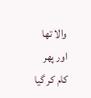والا تھا
اور پھر کام کر گیا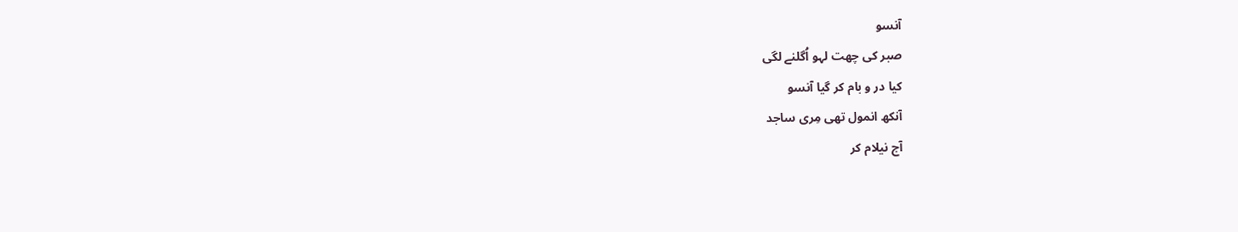آنسو
صبر کی چھت لہو اُگلنے لگی
کیا در و بام کر گیا آنسو
آنکھ انمول تھی مِری ساجد
آج نیلام کر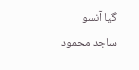گیا آنسو
ساجد محمود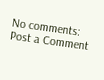No comments:
Post a Comment